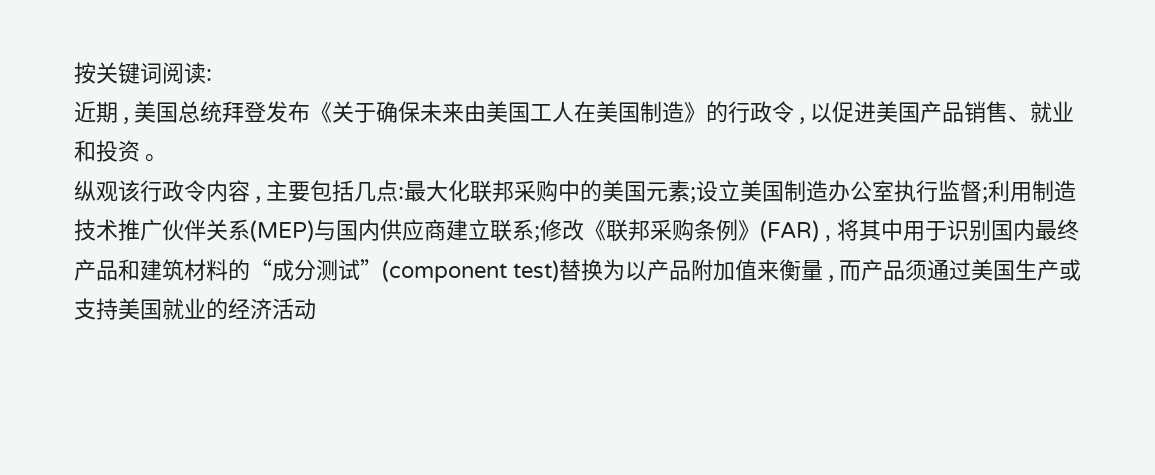按关键词阅读:
近期 , 美国总统拜登发布《关于确保未来由美国工人在美国制造》的行政令 , 以促进美国产品销售、就业和投资 。
纵观该行政令内容 , 主要包括几点:最大化联邦采购中的美国元素;设立美国制造办公室执行监督;利用制造技术推广伙伴关系(MEP)与国内供应商建立联系;修改《联邦采购条例》(FAR) , 将其中用于识别国内最终产品和建筑材料的“成分测试”(component test)替换为以产品附加值来衡量 , 而产品须通过美国生产或支持美国就业的经济活动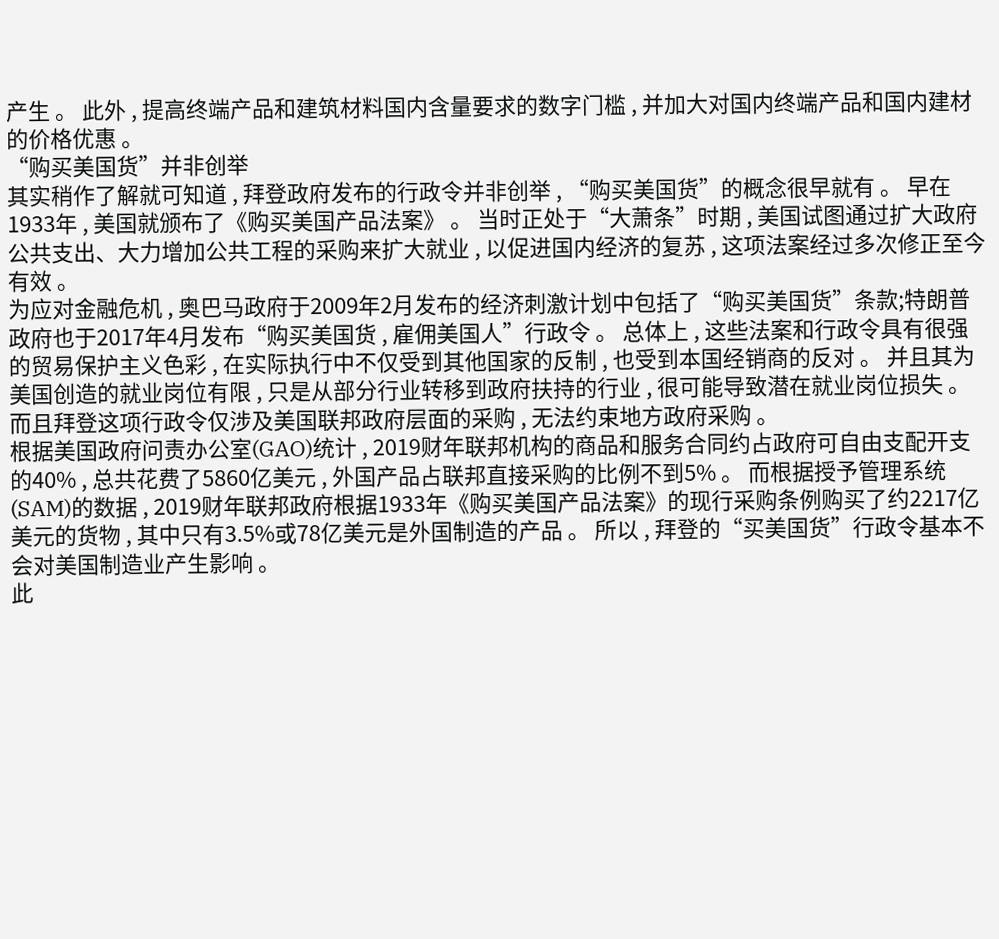产生 。 此外 , 提高终端产品和建筑材料国内含量要求的数字门槛 , 并加大对国内终端产品和国内建材的价格优惠 。
“购买美国货”并非创举
其实稍作了解就可知道 , 拜登政府发布的行政令并非创举 , “购买美国货”的概念很早就有 。 早在1933年 , 美国就颁布了《购买美国产品法案》 。 当时正处于“大萧条”时期 , 美国试图通过扩大政府公共支出、大力增加公共工程的采购来扩大就业 , 以促进国内经济的复苏 , 这项法案经过多次修正至今有效 。
为应对金融危机 , 奥巴马政府于2009年2月发布的经济刺激计划中包括了“购买美国货”条款;特朗普政府也于2017年4月发布“购买美国货 , 雇佣美国人”行政令 。 总体上 , 这些法案和行政令具有很强的贸易保护主义色彩 , 在实际执行中不仅受到其他国家的反制 , 也受到本国经销商的反对 。 并且其为美国创造的就业岗位有限 , 只是从部分行业转移到政府扶持的行业 , 很可能导致潜在就业岗位损失 。
而且拜登这项行政令仅涉及美国联邦政府层面的采购 , 无法约束地方政府采购 。
根据美国政府问责办公室(GAO)统计 , 2019财年联邦机构的商品和服务合同约占政府可自由支配开支的40% , 总共花费了5860亿美元 , 外国产品占联邦直接采购的比例不到5% 。 而根据授予管理系统(SAM)的数据 , 2019财年联邦政府根据1933年《购买美国产品法案》的现行采购条例购买了约2217亿美元的货物 , 其中只有3.5%或78亿美元是外国制造的产品 。 所以 , 拜登的“买美国货”行政令基本不会对美国制造业产生影响 。
此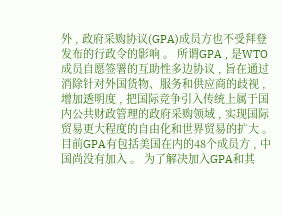外 , 政府采购协议(GPA)成员方也不受拜登发布的行政令的影响 。 所谓GPA , 是WTO成员自愿签署的互助性多边协议 , 旨在通过消除针对外国货物、服务和供应商的歧视 , 增加透明度 , 把国际竞争引入传统上属于国内公共财政管理的政府采购领域 , 实现国际贸易更大程度的自由化和世界贸易的扩大 。 目前GPA有包括美国在内的48个成员方 , 中国尚没有加入 。 为了解决加入GPA和其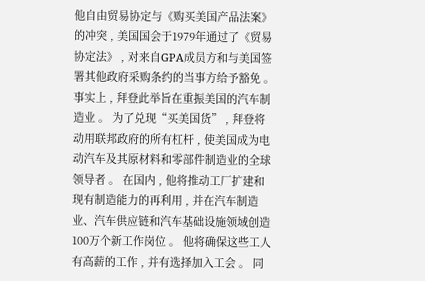他自由贸易协定与《购买美国产品法案》的冲突 , 美国国会于1979年通过了《贸易协定法》 , 对来自GPA成员方和与美国签署其他政府采购条约的当事方给予豁免 。
事实上 , 拜登此举旨在重振美国的汽车制造业 。 为了兑现“买美国货” , 拜登将动用联邦政府的所有杠杆 , 使美国成为电动汽车及其原材料和零部件制造业的全球领导者 。 在国内 , 他将推动工厂扩建和现有制造能力的再利用 , 并在汽车制造业、汽车供应链和汽车基础设施领域创造100万个新工作岗位 。 他将确保这些工人有高薪的工作 , 并有选择加入工会 。 同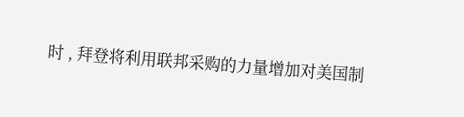时 , 拜登将利用联邦采购的力量增加对美国制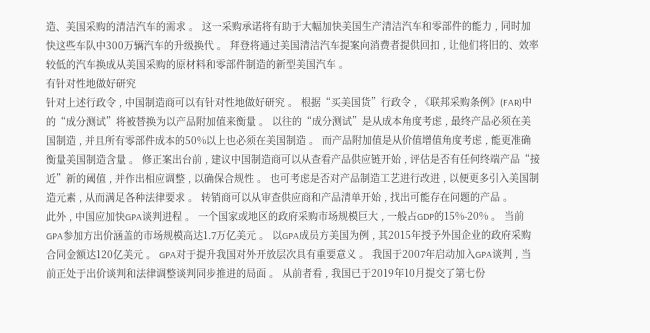造、美国采购的清洁汽车的需求 。 这一采购承诺将有助于大幅加快美国生产清洁汽车和零部件的能力 , 同时加快这些车队中300万辆汽车的升级换代 。 拜登将通过美国清洁汽车提案向消费者提供回扣 , 让他们将旧的、效率较低的汽车换成从美国采购的原材料和零部件制造的新型美国汽车 。
有针对性地做好研究
针对上述行政令 , 中国制造商可以有针对性地做好研究 。 根据“买美国货”行政令 , 《联邦采购条例》(FAR)中的“成分测试”将被替换为以产品附加值来衡量 。 以往的“成分测试”是从成本角度考虑 , 最终产品必须在美国制造 , 并且所有零部件成本的50%以上也必须在美国制造 。 而产品附加值是从价值增值角度考虑 , 能更准确衡量美国制造含量 。 修正案出台前 , 建议中国制造商可以从查看产品供应链开始 , 评估是否有任何终端产品“接近”新的阈值 , 并作出相应调整 , 以确保合规性 。 也可考虑是否对产品制造工艺进行改进 , 以便更多引入美国制造元素 , 从而满足各种法律要求 。 转销商可以从审查供应商和产品清单开始 , 找出可能存在问题的产品 。
此外 , 中国应加快GPA谈判进程 。 一个国家或地区的政府采购市场规模巨大 , 一般占GDP的15%-20% 。 当前GPA参加方出价涵盖的市场规模高达1.7万亿美元 。 以GPA成员方美国为例 , 其2015年授予外国企业的政府采购合同金额达120亿美元 。 GPA对于提升我国对外开放层次具有重要意义 。 我国于2007年启动加入GPA谈判 , 当前正处于出价谈判和法律调整谈判同步推进的局面 。 从前者看 , 我国已于2019年10月提交了第七份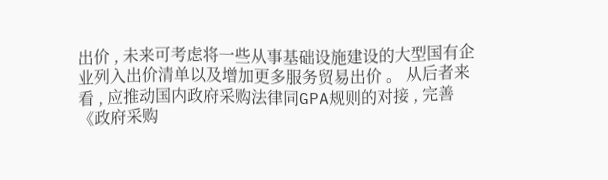出价 , 未来可考虑将一些从事基础设施建设的大型国有企业列入出价清单以及增加更多服务贸易出价 。 从后者来看 , 应推动国内政府采购法律同GPA规则的对接 , 完善《政府采购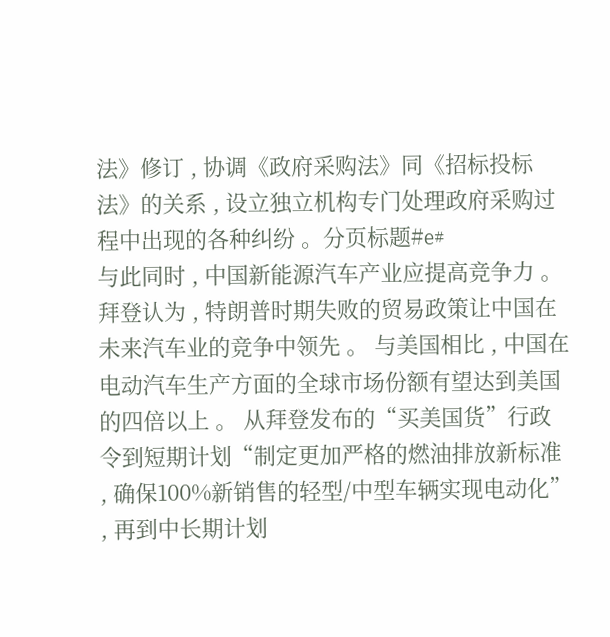法》修订 , 协调《政府采购法》同《招标投标法》的关系 , 设立独立机构专门处理政府采购过程中出现的各种纠纷 。分页标题#e#
与此同时 , 中国新能源汽车产业应提高竞争力 。 拜登认为 , 特朗普时期失败的贸易政策让中国在未来汽车业的竞争中领先 。 与美国相比 , 中国在电动汽车生产方面的全球市场份额有望达到美国的四倍以上 。 从拜登发布的“买美国货”行政令到短期计划“制定更加严格的燃油排放新标准 , 确保100%新销售的轻型/中型车辆实现电动化” , 再到中长期计划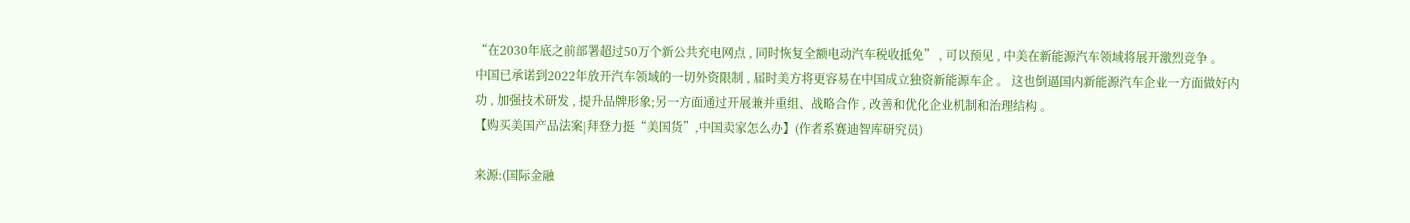“在2030年底之前部署超过50万个新公共充电网点 , 同时恢复全额电动汽车税收抵免” , 可以预见 , 中美在新能源汽车领域将展开激烈竞争 。
中国已承诺到2022年放开汽车领域的一切外资限制 , 届时美方将更容易在中国成立独资新能源车企 。 这也倒逼国内新能源汽车企业一方面做好内功 , 加强技术研发 , 提升品牌形象;另一方面通过开展兼并重组、战略合作 , 改善和优化企业机制和治理结构 。
【购买美国产品法案|拜登力挺“美国货”,中国卖家怎么办】(作者系赛迪智库研究员)

来源:(国际金融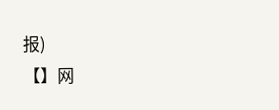报)
【】网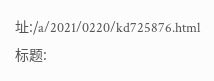址:/a/2021/0220/kd725876.html
标题: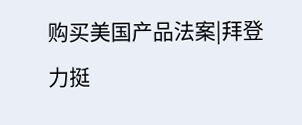购买美国产品法案|拜登力挺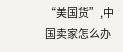“美国货”,中国卖家怎么办